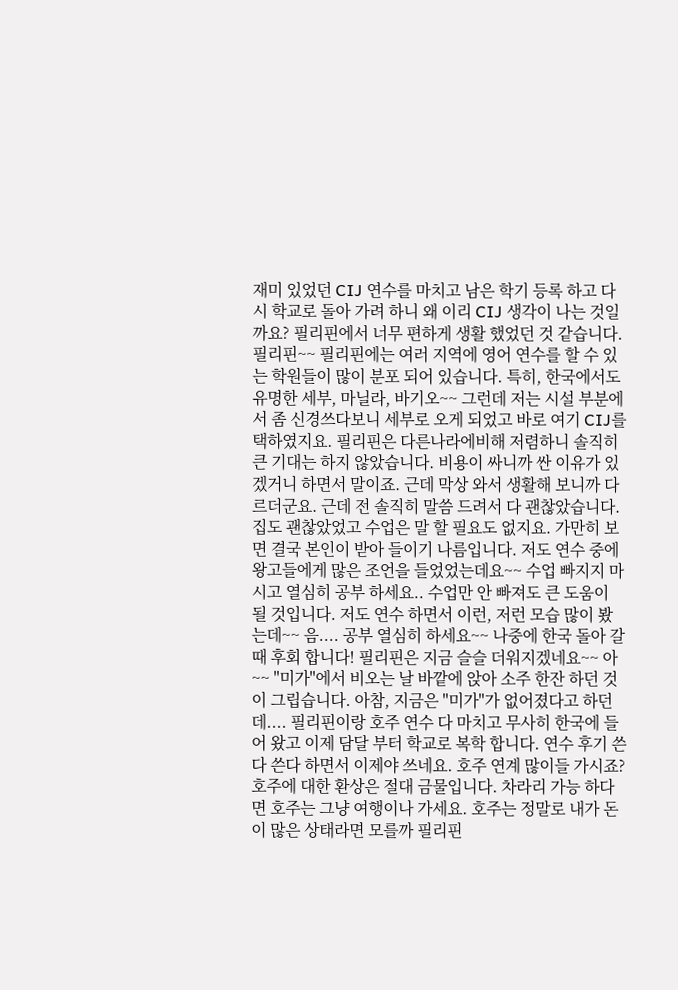재미 있었던 CIJ 연수를 마치고 남은 학기 등록 하고 다시 학교로 돌아 가려 하니 왜 이리 CIJ 생각이 나는 것일까요? 필리핀에서 너무 편하게 생활 했었던 것 같습니다. 필리핀~~ 필리핀에는 여러 지역에 영어 연수를 할 수 있는 학원들이 많이 분포 되어 있습니다. 특히, 한국에서도 유명한 세부, 마닐라, 바기오~~ 그런데 저는 시설 부분에서 좀 신경쓰다보니 세부로 오게 되었고 바로 여기 CIJ를 택하였지요. 필리핀은 다른나라에비해 저렴하니 솔직히 큰 기대는 하지 않았습니다. 비용이 싸니까 싼 이유가 있겠거니 하면서 말이죠. 근데 막상 와서 생활해 보니까 다르더군요. 근데 전 솔직히 말씀 드려서 다 괜찮았습니다. 집도 괜찮았었고 수업은 말 할 필요도 없지요. 가만히 보면 결국 본인이 받아 들이기 나름입니다. 저도 연수 중에 왕고들에게 많은 조언을 들었었는데요~~ 수업 빠지지 마시고 열심히 공부 하세요.. 수업만 안 빠져도 큰 도움이 될 것입니다. 저도 연수 하면서 이런, 저런 모습 많이 봤는데~~ 음.... 공부 열심히 하세요~~ 나중에 한국 돌아 갈 때 후회 합니다! 필리핀은 지금 슬슬 더워지겠네요~~ 아~~ "미가"에서 비오는 날 바깥에 앉아 소주 한잔 하던 것이 그립습니다. 아참, 지금은 "미가"가 없어졌다고 하던데.... 필리핀이랑 호주 연수 다 마치고 무사히 한국에 들어 왔고 이제 담달 부터 학교로 복학 합니다. 연수 후기 쓴다 쓴다 하면서 이제야 쓰네요. 호주 연계 많이들 가시죠? 호주에 대한 환상은 절대 금물입니다. 차라리 가능 하다면 호주는 그냥 여행이나 가세요. 호주는 정말로 내가 돈이 많은 상태라면 모를까 필리핀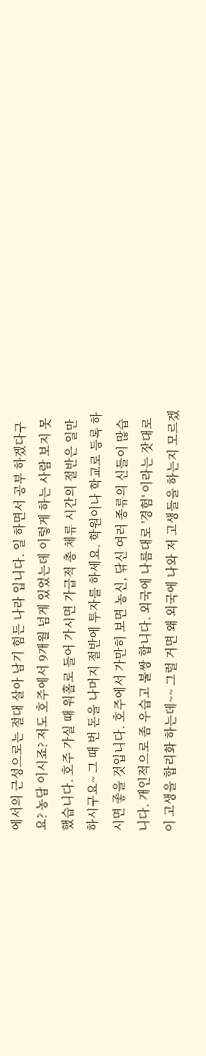에서의 근성으로는 절대 살아 남기 힘든 나라 입니다. 일 하면서 공부 하겠다구요? 농담 이시죠? 저도 호주에서 9개월 넘게 있었는데 이렇게 하는 사람 보지 못 했습니다. 호주 가실 때 워홀로 들어 가시면 가급적 총 체류 시간의 절반은 일만 하시구요~ 그 때 번 돈을 나머지 절반에 투자를 하세요. 학원이나 학교로 등록 하시면 좋을 것입니다. 호주에서 가만히 보면 농신, 닦신 여러 종류의 신들이 많습니다. 개인적으로 좀 우습고 불쌍 합니다. 외국에 나름대로 '경험' 이라는 잣대로 이 고생을 합리화 하는데~~ 그럴 거면 왜 외국에 나와 저 고생들을 하는지 모르겠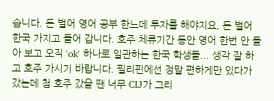습니다. 돈 벌어 영어 공부 한느데 투자를 해야지요, 돈 벌어 한국 가지고 들어 갑니다. 호주 체류기간 동안 영어 한번 안 돌아 보고 오직 'ok' 하나로 일관하는 한국 학생들... 생각 잘 하고 호주 가시기 바랍니다. 필리핀에선 정말 편하게만 있다가 갔는데 첨 호주 갔을 땐 너무 CIJ가 그리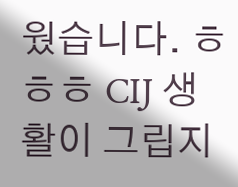웠습니다. ㅎㅎㅎ CIJ 생활이 그립지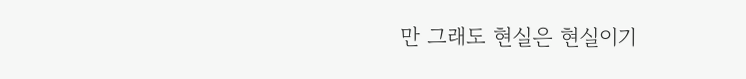만 그래도 현실은 현실이기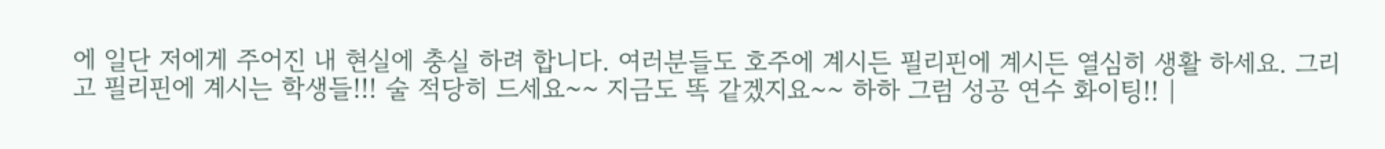에 일단 저에게 주어진 내 현실에 충실 하려 합니다. 여러분들도 호주에 계시든 필리핀에 계시든 열심히 생활 하세요. 그리고 필리핀에 계시는 학생들!!! 술 적당히 드세요~~ 지금도 똑 같겠지요~~ 하하 그럼 성공 연수 화이팅!! |